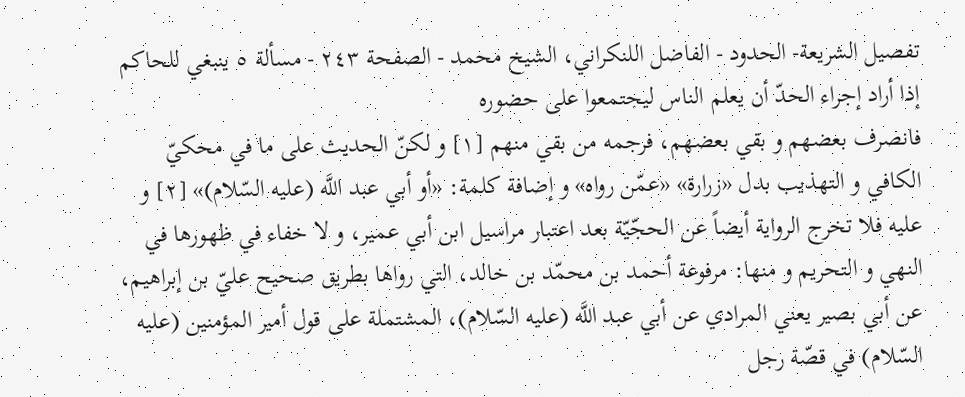تفصيل الشريعة- الحدود - الفاضل اللنكراني، الشيخ محمد - الصفحة ٢٤٣ - مسألة ٥ ينبغي للحاكم إذا أراد إجراء الحدّ أن يعلم الناس ليجتمعوا على حضوره
فانصرف بعضهم و بقي بعضهم، فرجمه من بقي منهم [١] و لكنّ الحديث على ما في محكيّ الكافي و التهذيب بدل «زرارة» «عمّن رواه» و إضافة كلمة: «أو أبي عبد اللَّه (عليه السّلام)» [٢] و عليه فلا تخرج الرواية أيضاً عن الحجّيّة بعد اعتبار مراسيل ابن أبي عمير، و لا خفاء في ظهورها في النهي و التحريم و منها: مرفوعة أحمد بن محمّد بن خالد، التي رواها بطريق صحيح عليّ بن إبراهيم، عن أبي بصير يعني المرادي عن أبي عبد اللَّه (عليه السّلام)، المشتملة على قول أمير المؤمنين (عليه السّلام) في قصّة رجل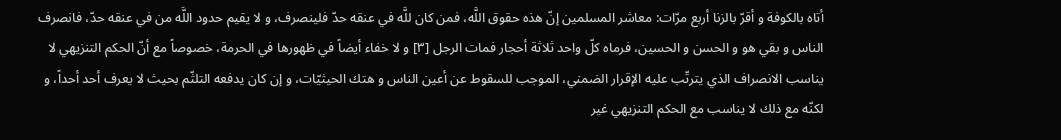أتاه بالكوفة و أقرّ بالزنا أربع مرّات: معاشر المسلمين إنّ هذه حقوق اللَّه، فمن كان للَّه في عنقه حدّ فلينصرف، و لا يقيم حدود اللَّه من في عنقه حدّ، فانصرف الناس و بقي هو و الحسن و الحسين، فرماه كلّ واحد ثلاثة أحجار فمات الرجل [٣] و لا خفاء أيضاً في ظهورها في الحرمة، خصوصاً مع أنّ الحكم التنزيهي لا يناسب الانصراف الذي يترتّب عليه الإقرار الضمني، الموجب للسقوط عن أعين الناس و هتك الحيثيّات، و إن كان يدفعه التلثّم بحيث لا يعرف أحد أحداً، و لكنّه مع ذلك لا يناسب مع الحكم التنزيهي غير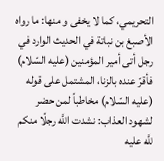التحريمي، كما لا يخفى و منها: ما رواه الأصبغ بن نباتة في الحديث الوارد في رجل أتى أمير المؤمنين (عليه السّلام) فأقرّ عنده بالزنا، المشتمل على قوله (عليه السّلام) مخاطباً لمن حضر لشهود العذاب: نشدت اللَّه رجلًا منكم للَّه عليه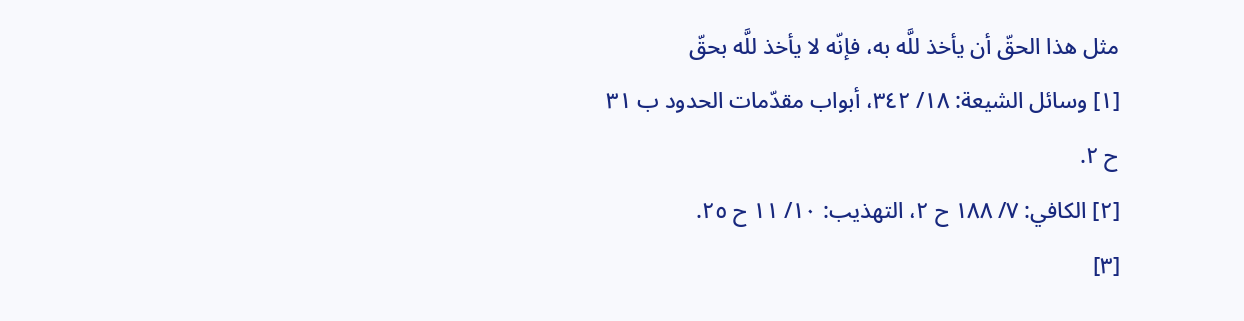مثل هذا الحقّ أن يأخذ للَّه به، فإنّه لا يأخذ للَّه بحقّ
[١] وسائل الشيعة: ١٨/ ٣٤٢، أبواب مقدّمات الحدود ب ٣١ ح ٢.
[٢] الكافي: ٧/ ١٨٨ ح ٢، التهذيب: ١٠/ ١١ ح ٢٥.
[٣]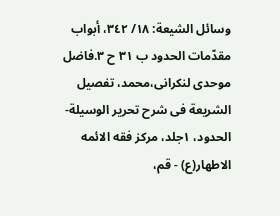وسائل الشيعة: ١٨/ ٣٤٢، أبواب مقدّمات الحدود ب ٣١ ح ٣.فاضل موحدى لنكرانى،محمد، تفصيل الشريعة فى شرح تحرير الوسيلة-الحدود، ١جلد، مركز فقه الائمه الاطهار(ع) - قم،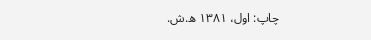چاپ: اول، ١٣٨١ ه.ش.